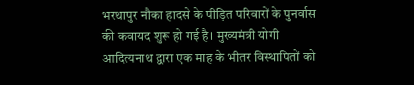भरथापुर नौका हादसे के पीड़ित परिवारों के पुनर्वास की कवायद शुरू हो गई है। मुख्यमंत्री योगी आदित्यनाथ द्वारा एक माह के भीतर विस्थापितों को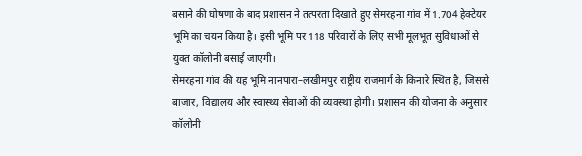बसाने की घोषणा के बाद प्रशासन ने तत्परता दिखाते हुए सेमरहना गांव में 1.704 हेक्टेयर भूमि का चयन किया है। इसी भूमि पर 118 परिवारों के लिए सभी मूलभूत सुविधाओं से युक्त कॉलोनी बसाई जाएगी।
सेमरहना गांव की यह भूमि नानपारा–लखीमपुर राष्ट्रीय राजमार्ग के किनारे स्थित है, जिससे बाजार, विद्यालय और स्वास्थ्य सेवाओं की व्यवस्था होगी। प्रशासन की योजना के अनुसार कॉलोनी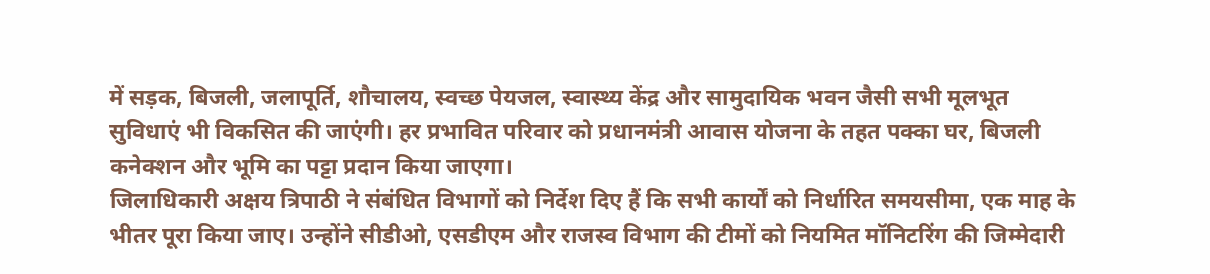में सड़क, बिजली, जलापूर्ति, शौचालय, स्वच्छ पेयजल, स्वास्थ्य केंद्र और सामुदायिक भवन जैसी सभी मूलभूत सुविधाएं भी विकसित की जाएंगी। हर प्रभावित परिवार को प्रधानमंत्री आवास योजना के तहत पक्का घर, बिजली कनेक्शन और भूमि का पट्टा प्रदान किया जाएगा।
जिलाधिकारी अक्षय त्रिपाठी ने संबंधित विभागों को निर्देश दिए हैं कि सभी कार्यों को निर्धारित समयसीमा, एक माह के भीतर पूरा किया जाए। उन्होंने सीडीओ, एसडीएम और राजस्व विभाग की टीमों को नियमित मॉनिटरिंग की जिम्मेदारी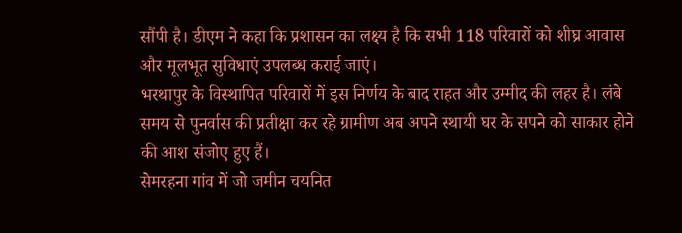सौंपी है। डीएम ने कहा कि प्रशासन का लक्ष्य है कि सभी 118 परिवारों को शीघ्र आवास और मूलभूत सुविधाएं उपलब्ध कराई जाएं।
भरथापुर के विस्थापित परिवारों में इस निर्णय के बाद राहत और उम्मीद की लहर है। लंबे समय से पुनर्वास की प्रतीक्षा कर रहे ग्रामीण अब अपने स्थायी घर के सपने को साकार होने की आश संजोए हुए हैं।
सेमरहना गांव में जो जमीन चयनित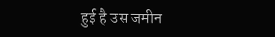हुई है उस जमीन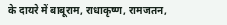के दायरे में बाबूराम, राधाकृष्ण, रामजतन,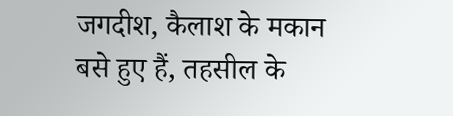जगदीश, कैलाश के मकान बसे हुए हैं, तहसील के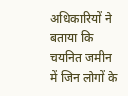अधिकारियों ने बताया कि चयनित जमीन में जिन लोगों के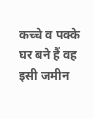कच्चे व पक्के घर बने हैं वह इसी जमीन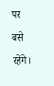पर बसे रहेंगे।